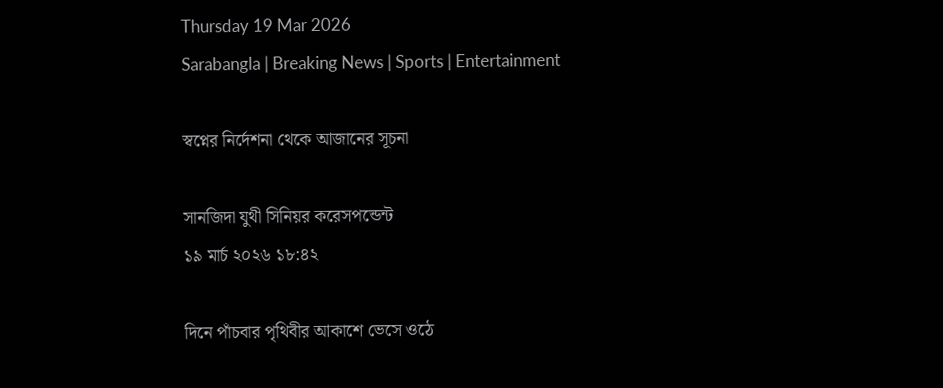Thursday 19 Mar 2026
Sarabangla | Breaking News | Sports | Entertainment

স্বপ্নের নির্দেশনা থেকে আজানের সূচনা

সানজিদা যুথী সিনিয়র করেসপন্ডেন্ট
১৯ মার্চ ২০২৬ ১৮:৪২

দিনে পাঁচবার পৃথিবীর আকাশে ভেসে ওঠে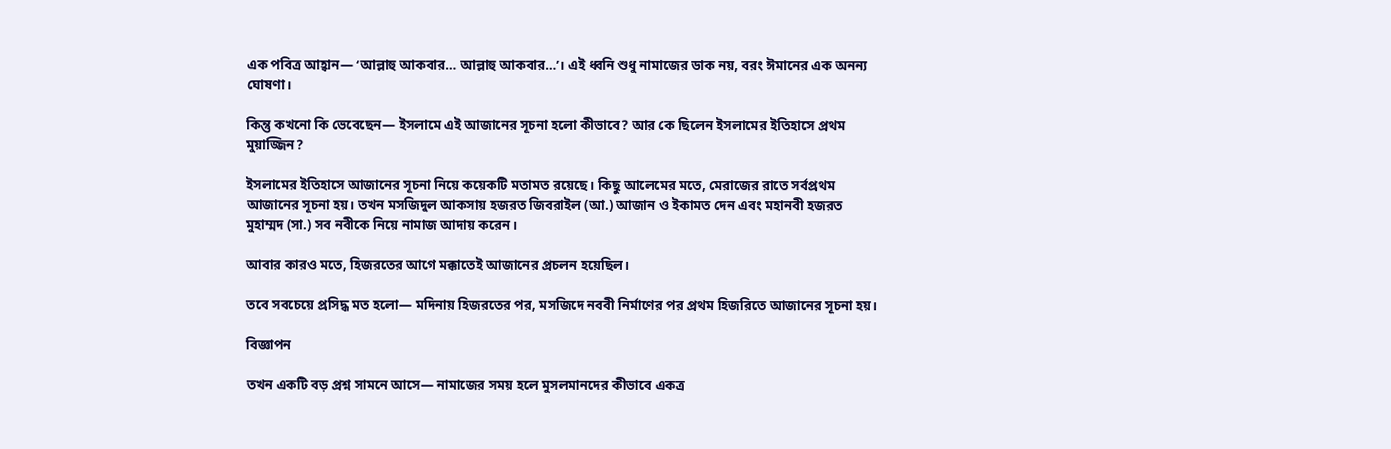এক পবিত্র আহ্বান— ‘আল্লাহু আকবার… আল্লাহু আকবার…’। এই ধ্বনি শুধু নামাজের ডাক নয়, বরং ঈমানের এক অনন্য ঘোষণা।

কিন্তু কখনো কি ভেবেছেন— ইসলামে এই আজানের সূচনা হলো কীভাবে? আর কে ছিলেন ইসলামের ইতিহাসে প্রথম মুয়াজ্জিন?

ইসলামের ইতিহাসে আজানের সূচনা নিয়ে কয়েকটি মতামত রয়েছে। কিছু আলেমের মতে, মেরাজের রাতে সর্বপ্রথম আজানের সূচনা হয়। তখন মসজিদুল আকসায় হজরত জিবরাইল (আ.) আজান ও ইকামত দেন এবং মহানবী হজরত মুহাম্মদ (সা.) সব নবীকে নিয়ে নামাজ আদায় করেন।

আবার কারও মতে, হিজরতের আগে মক্কাতেই আজানের প্রচলন হয়েছিল।

তবে সবচেয়ে প্রসিদ্ধ মত হলো— মদিনায় হিজরতের পর, মসজিদে নববী নির্মাণের পর প্রথম হিজরিতে আজানের সূচনা হয়।

বিজ্ঞাপন

তখন একটি বড় প্রশ্ন সামনে আসে— নামাজের সময় হলে মুসলমানদের কীভাবে একত্র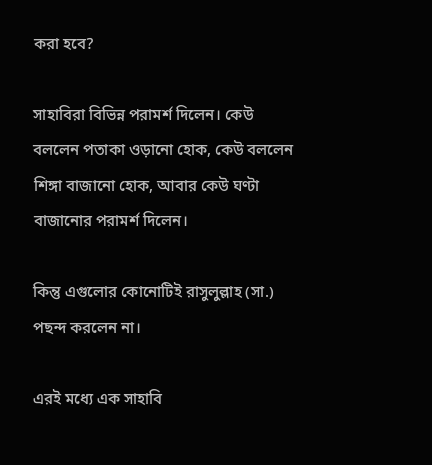করা হবে?

সাহাবিরা বিভিন্ন পরামর্শ দিলেন। কেউ বললেন পতাকা ওড়ানো হোক, কেউ বললেন শিঙ্গা বাজানো হোক, আবার কেউ ঘণ্টা বাজানোর পরামর্শ দিলেন।

কিন্তু এগুলোর কোনোটিই রাসুলুল্লাহ (সা.) পছন্দ করলেন না।

এরই মধ্যে এক সাহাবি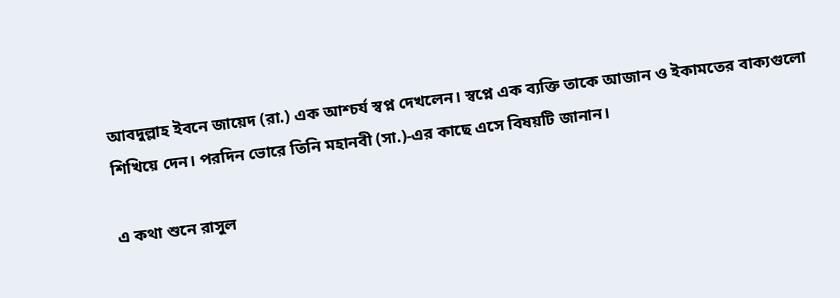আবদুল্লাহ ইবনে জায়েদ (রা.) এক আশ্চর্য স্বপ্ন দেখলেন। স্বপ্নে এক ব্যক্তি তাকে আজান ও ইকামতের বাক্যগুলো শিখিয়ে দেন। পরদিন ভোরে তিনি মহানবী (সা.)-এর কাছে এসে বিষয়টি জানান।

এ কথা শুনে রাসুল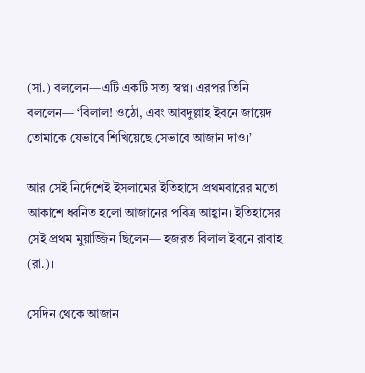(সা.) বললেন—এটি একটি সত্য স্বপ্ন। এরপর তিনি বললেন— ‘বিলাল! ওঠো, এবং আবদুল্লাহ ইবনে জায়েদ তোমাকে যেভাবে শিখিয়েছে সেভাবে আজান দাও।’

আর সেই নির্দেশেই ইসলামের ইতিহাসে প্রথমবারের মতো আকাশে ধ্বনিত হলো আজানের পবিত্র আহ্বান। ইতিহাসের সেই প্রথম মুয়াজ্জিন ছিলেন— হজরত বিলাল ইবনে রাবাহ (রা.)।

সেদিন থেকে আজান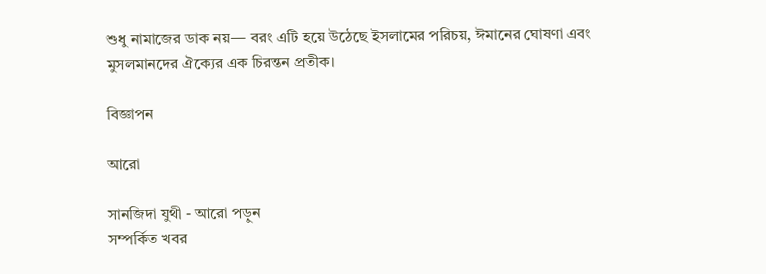শুধু নামাজের ডাক নয়— বরং এটি হয়ে উঠেছে ইসলামের পরিচয়, ঈমানের ঘোষণা এবং মুসলমানদের ঐক্যের এক চিরন্তন প্রতীক।

বিজ্ঞাপন

আরো

সানজিদা যুথী - আরো পড়ুন
সম্পর্কিত খবর